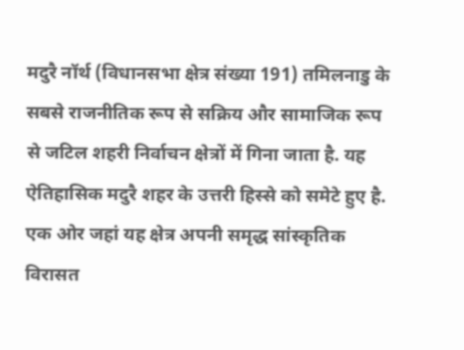मदुरै नॉर्थ (विधानसभा क्षेत्र संख्या 191) तमिलनाडु के सबसे राजनीतिक रूप से सक्रिय और सामाजिक रूप से जटिल शहरी निर्वाचन क्षेत्रों में गिना जाता है. यह ऐतिहासिक मदुरै शहर के उत्तरी हिस्से को समेटे हुए है. एक ओर जहां यह क्षेत्र अपनी समृद्ध सांस्कृतिक विरासत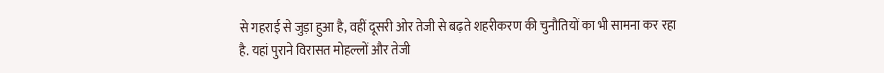से गहराई से जुड़ा हुआ है, वहीं दूसरी ओर तेजी से बढ़ते शहरीकरण की चुनौतियों का भी सामना कर रहा है. यहां पुराने विरासत मोहल्लों और तेजी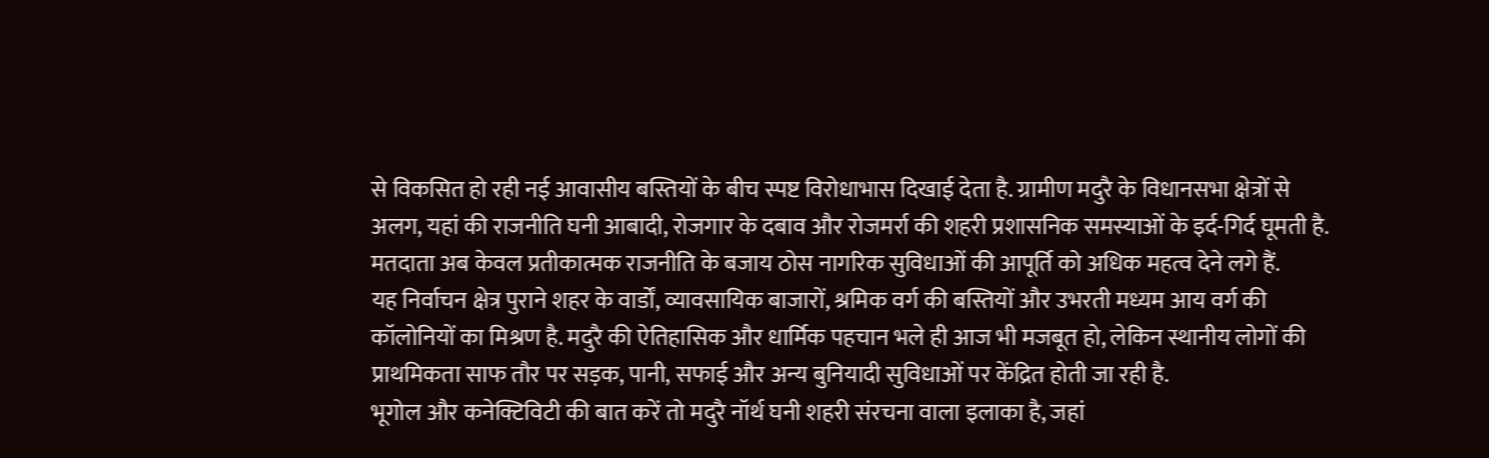से विकसित हो रही नई आवासीय बस्तियों के बीच स्पष्ट विरोधाभास दिखाई देता है. ग्रामीण मदुरै के विधानसभा क्षेत्रों से अलग, यहां की राजनीति घनी आबादी, रोजगार के दबाव और रोजमर्रा की शहरी प्रशासनिक समस्याओं के इर्द-गिर्द घूमती है. मतदाता अब केवल प्रतीकात्मक राजनीति के बजाय ठोस नागरिक सुविधाओं की आपूर्ति को अधिक महत्व देने लगे हैं.
यह निर्वाचन क्षेत्र पुराने शहर के वार्डों, व्यावसायिक बाजारों, श्रमिक वर्ग की बस्तियों और उभरती मध्यम आय वर्ग की कॉलोनियों का मिश्रण है. मदुरै की ऐतिहासिक और धार्मिक पहचान भले ही आज भी मजबूत हो, लेकिन स्थानीय लोगों की प्राथमिकता साफ तौर पर सड़क, पानी, सफाई और अन्य बुनियादी सुविधाओं पर केंद्रित होती जा रही है.
भूगोल और कनेक्टिविटी की बात करें तो मदुरै नॉर्थ घनी शहरी संरचना वाला इलाका है, जहां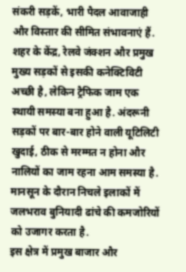संकरी सड़कें, भारी पैदल आवाजाही और विस्तार की सीमित संभावनाएं हैं. शहर के केंद्र, रेलवे जंक्शन और प्रमुख मुख्य सड़कों से इसकी कनेक्टिविटी अच्छी है, लेकिन ट्रैफिक जाम एक स्थायी समस्या बना हुआ है. अंदरूनी सड़कों पर बार-बार होने वाली यूटिलिटी खुदाई, ठीक से मरम्मत न होना और नालियों का जाम रहना आम समस्या है. मानसून के दौरान निचले इलाकों में जलभराव बुनियादी ढांचे की कमजोरियों को उजागर करता है.
इस क्षेत्र में प्रमुख बाजार और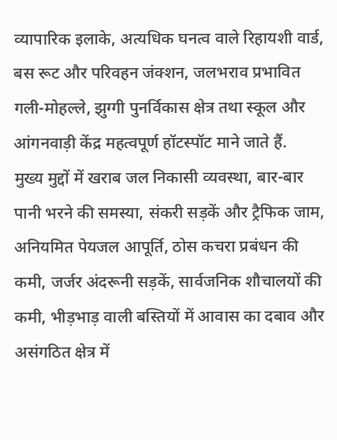व्यापारिक इलाके, अत्यधिक घनत्व वाले रिहायशी वार्ड, बस रूट और परिवहन जंक्शन, जलभराव प्रभावित गली-मोहल्ले, झुग्गी पुनर्विकास क्षेत्र तथा स्कूल और आंगनवाड़ी केंद्र महत्वपूर्ण हॉटस्पॉट माने जाते हैं.
मुख्य मुद्दों में खराब जल निकासी व्यवस्था, बार-बार पानी भरने की समस्या, संकरी सड़कें और ट्रैफिक जाम, अनियमित पेयजल आपूर्ति, ठोस कचरा प्रबंधन की कमी, जर्जर अंदरूनी सड़कें, सार्वजनिक शौचालयों की कमी, भीड़भाड़ वाली बस्तियों में आवास का दबाव और असंगठित क्षेत्र में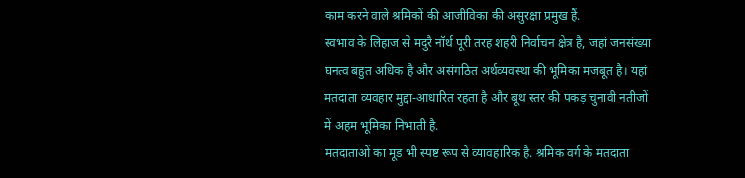काम करने वाले श्रमिकों की आजीविका की असुरक्षा प्रमुख हैं.
स्वभाव के लिहाज से मदुरै नॉर्थ पूरी तरह शहरी निर्वाचन क्षेत्र है, जहां जनसंख्या घनत्व बहुत अधिक है और असंगठित अर्थव्यवस्था की भूमिका मजबूत है। यहां मतदाता व्यवहार मुद्दा-आधारित रहता है और बूथ स्तर की पकड़ चुनावी नतीजों में अहम भूमिका निभाती है.
मतदाताओं का मूड भी स्पष्ट रूप से व्यावहारिक है. श्रमिक वर्ग के मतदाता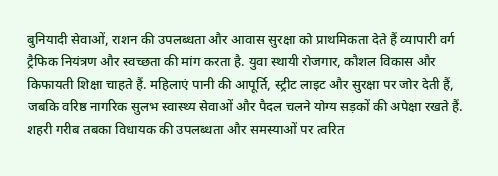बुनियादी सेवाओं, राशन की उपलब्धता और आवास सुरक्षा को प्राथमिकता देते हैं व्यापारी वर्ग ट्रैफिक नियंत्रण और स्वच्छता की मांग करता है. युवा स्थायी रोजगार, कौशल विकास और किफायती शिक्षा चाहते हैं. महिलाएं पानी की आपूर्ति, स्ट्रीट लाइट और सुरक्षा पर जोर देती हैं, जबकि वरिष्ठ नागरिक सुलभ स्वास्थ्य सेवाओं और पैदल चलने योग्य सड़कों की अपेक्षा रखते हैं. शहरी गरीब तबका विधायक की उपलब्धता और समस्याओं पर त्वरित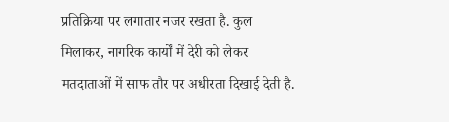प्रतिक्रिया पर लगातार नजर रखता है. कुल मिलाकर, नागरिक कार्यों में देरी को लेकर मतदाताओं में साफ तौर पर अधीरता दिखाई देती है.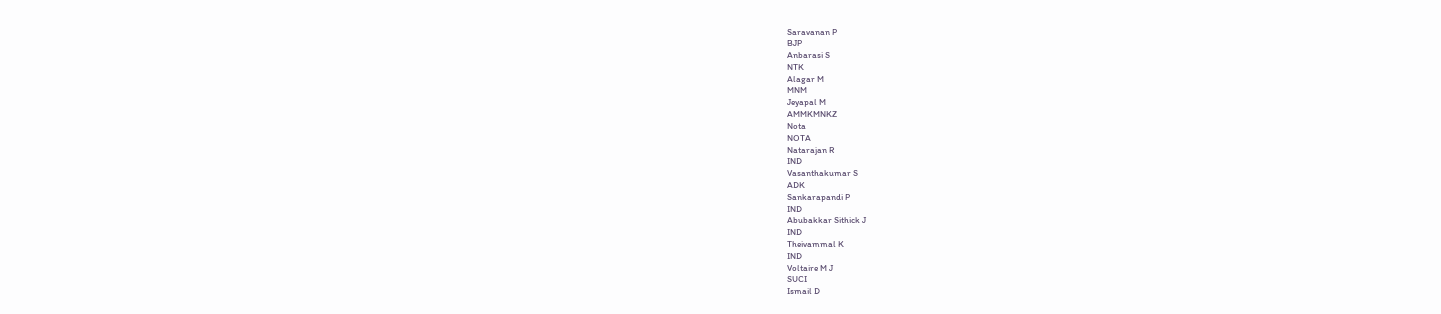Saravanan P
BJP
Anbarasi S
NTK
Alagar M
MNM
Jeyapal M
AMMKMNKZ
Nota
NOTA
Natarajan R
IND
Vasanthakumar S
ADK
Sankarapandi P
IND
Abubakkar Sithick J
IND
Theivammal K
IND
Voltaire M J
SUCI
Ismail D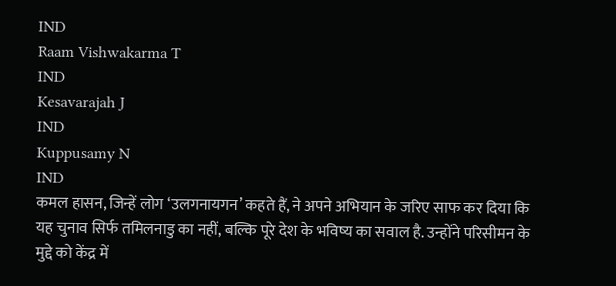IND
Raam Vishwakarma T
IND
Kesavarajah J
IND
Kuppusamy N
IND
कमल हासन, जिन्हें लोग ‘उलगनायगन’ कहते हैं, ने अपने अभियान के जरिए साफ कर दिया कि यह चुनाव सिर्फ तमिलनाडु का नहीं, बल्कि पूरे देश के भविष्य का सवाल है. उन्होंने परिसीमन के मुद्दे को केंद्र में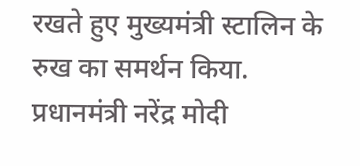रखते हुए मुख्यमंत्री स्टालिन के रुख का समर्थन किया.
प्रधानमंत्री नरेंद्र मोदी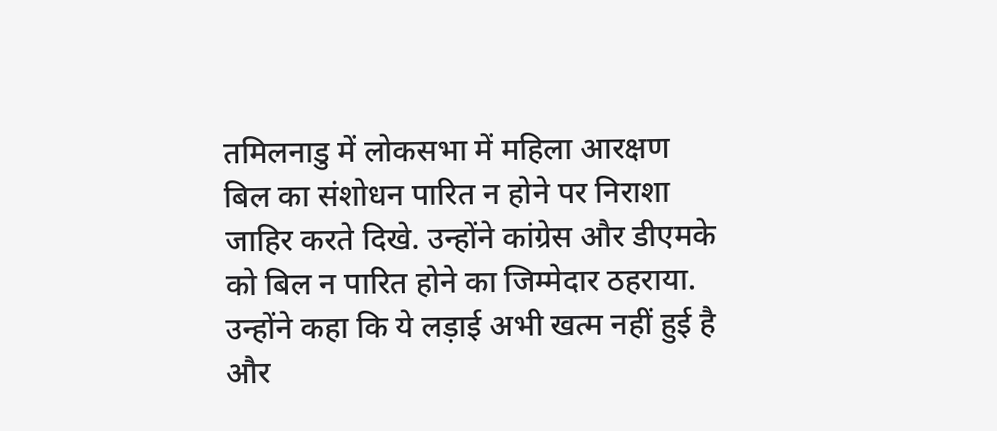तमिलनाडु में लोकसभा में महिला आरक्षण बिल का संशोधन पारित न होने पर निराशा जाहिर करते दिखे. उन्होंने कांग्रेस और डीएमके को बिल न पारित होने का जिम्मेदार ठहराया. उन्होंने कहा कि ये लड़ाई अभी खत्म नहीं हुई है और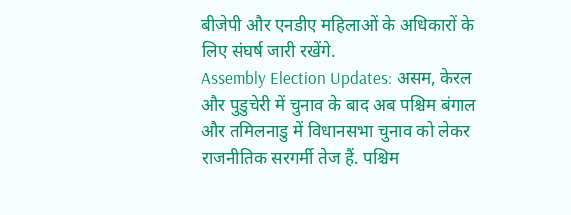बीजेपी और एनडीए महिलाओं के अधिकारों के लिए संघर्ष जारी रखेंगे.
Assembly Election Updates: असम, केरल और पुडुचेरी में चुनाव के बाद अब पश्चिम बंगाल और तमिलनाडु में विधानसभा चुनाव को लेकर राजनीतिक सरगर्मी तेज हैं. पश्चिम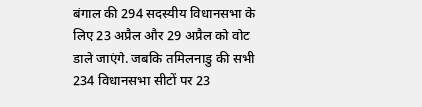बंगाल की 294 सदस्यीय विधानसभा के लिए 23 अप्रैल और 29 अप्रैल को वोट डाले जाएंगे. जबकि तमिलनाडु की सभी 234 विधानसभा सीटों पर 23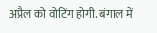अप्रैल को वोटिंग होगी. बंगाल में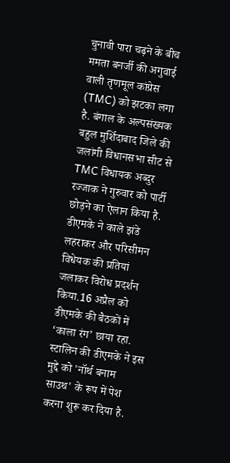चुनावी पारा चढ़ने के बीच ममता बनर्जी की अगुवाई वाली तृणमूल कांग्रेस (TMC) को झटका लगा है. बंगाल के अल्पसंख्यक बहुल मुर्शिदाबाद जिले की जलांगी विधानसभा सीट से TMC विधायक अब्दुर रज्जाक ने गुरुवार को पार्टी छोड़ने का ऐलान किया है.
डीएमके ने काले झंडे लहराकर और परिसीमन विधेयक की प्रतियां जलाकर विरोध प्रदर्शन किया.16 अप्रैल को डीएमके की बैठकों में ‘काला रंग’ छाया रहा.
स्टालिन की डीएमके ने इस मुद्दे को 'नॉर्थ बनाम साउथ' के रूप में पेश करना शुरू कर दिया है.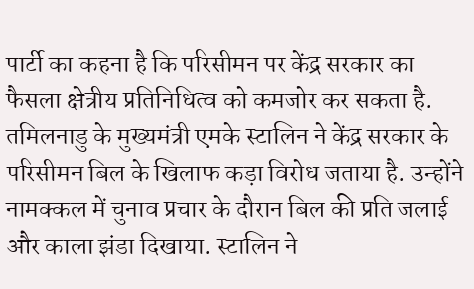पार्टी का कहना है कि परिसीमन पर केंद्र सरकार का फैसला क्षेत्रीय प्रतिनिधित्व को कमजोर कर सकता है.
तमिलनाडु के मुख्यमंत्री एमके स्टालिन ने केंद्र सरकार के परिसीमन बिल के खिलाफ कड़ा विरोध जताया है. उन्होंने नामक्कल में चुनाव प्रचार के दौरान बिल की प्रति जलाई और काला झंडा दिखाया. स्टालिन ने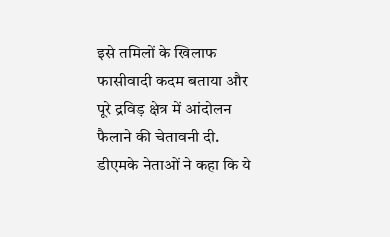इसे तमिलों के खिलाफ फासीवादी कदम बताया और पूरे द्रविड़ क्षेत्र में आंदोलन फैलाने की चेतावनी दी. डीएमके नेताओं ने कहा कि ये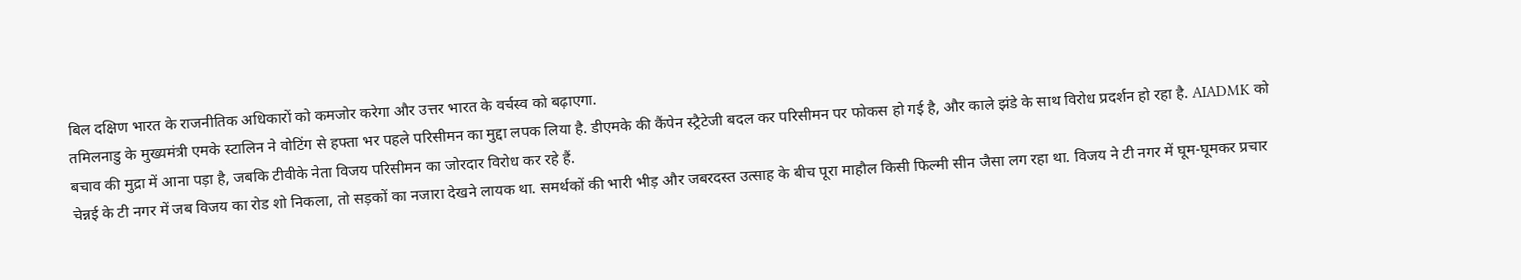बिल दक्षिण भारत के राजनीतिक अधिकारों को कमजोर करेगा और उत्तर भारत के वर्चस्व को बढ़ाएगा.
तमिलनाडु के मुख्यमंत्री एमके स्टालिन ने वोटिंग से हफ्ता भर पहले परिसीमन का मुद्दा लपक लिया है. डीएमके की कैंपेन स्ट्रैटेजी बदल कर परिसीमन पर फोकस हो गई है, और काले झंडे के साथ विरोध प्रदर्शन हो रहा है. AIADMK को बचाव की मुद्रा में आना पड़ा है, जबकि टीवीके नेता विजय परिसीमन का जोरदार विरोध कर रहे हैं.
चेन्नई के टी नगर में जब विजय का रोड शो निकला, तो सड़कों का नजारा देखने लायक था. समर्थकों की भारी भीड़ और जबरदस्त उत्साह के बीच पूरा माहौल किसी फिल्मी सीन जैसा लग रहा था. विजय ने टी नगर में घूम-घूमकर प्रचार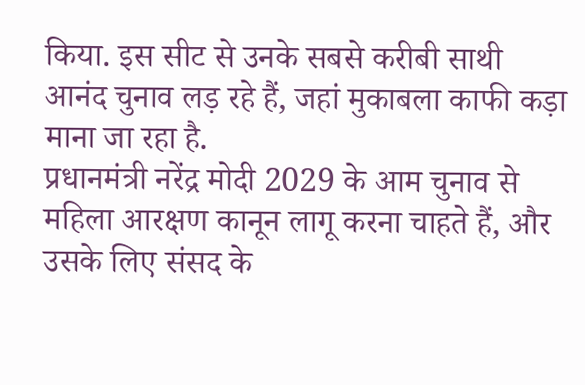किया. इस सीट से उनके सबसे करीबी साथी आनंद चुनाव लड़ रहे हैं, जहां मुकाबला काफी कड़ा माना जा रहा है.
प्रधानमंत्री नरेंद्र मोदी 2029 के आम चुनाव से महिला आरक्षण कानून लागू करना चाहते हैं, और उसके लिए संसद के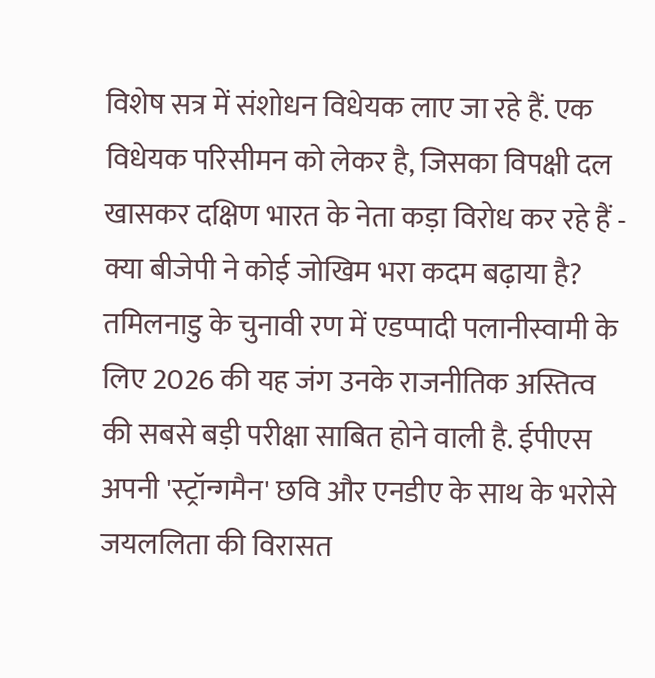विशेष सत्र में संशोधन विधेयक लाए जा रहे हैं. एक विधेयक परिसीमन को लेकर है, जिसका विपक्षी दल खासकर दक्षिण भारत के नेता कड़ा विरोध कर रहे हैं - क्या बीजेपी ने कोई जोखिम भरा कदम बढ़ाया है?
तमिलनाडु के चुनावी रण में एडप्पादी पलानीस्वामी के लिए 2026 की यह जंग उनके राजनीतिक अस्तित्व की सबसे बड़ी परीक्षा साबित होने वाली है. ईपीएस अपनी 'स्ट्रॉन्गमैन' छवि और एनडीए के साथ के भरोसे जयललिता की विरासत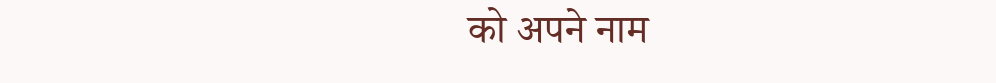को अपने नाम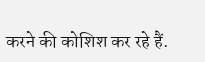करने की कोशिश कर रहे हैं.